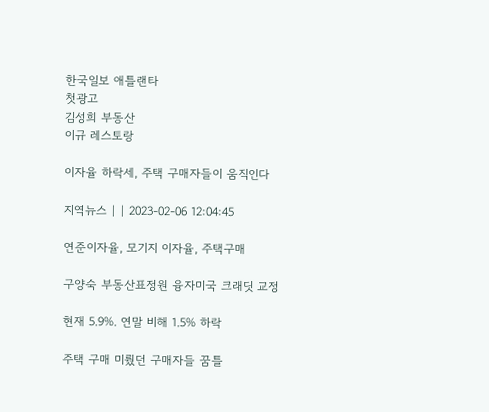한국일보 애틀랜타
첫광고
김성희 부동산
이규 레스토랑

이자율 하락세, 주택 구매자들이 움직인다

지역뉴스 | | 2023-02-06 12:04:45

연준이자율, 모기지 이자율, 주택구매

구양숙 부동산표정원 융자미국 크래딧 교정

현재 5.9%. 연말 비해 1.5% 하락

주택 구매 미뤘던 구매자들 꿈틀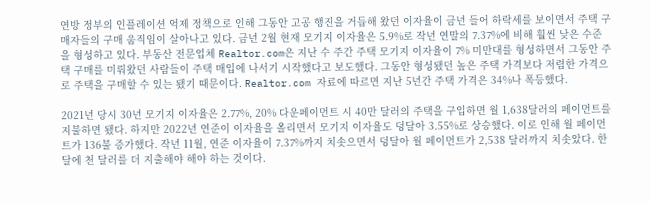연방 정부의 인플레이션 억제 정책으로 인해 그동안 고공 행진을 거듭해 왔던 이자율이 금년 들어 하락세를 보이면서 주택 구매자들의 구매 움직임이 살아나고 있다. 금년 2월 현재 모기지 이자율은 5.9%로 작년 연말의 7.37%에 비해 훨씬 낮은 수준을 형성하고 있다. 부동산 전문업체 Realtor.com은 지난 수 주간 주택 모기지 이자율이 7% 미만대를 형성하면서 그동안 주택 구매를 미뤄왔던 사람들이 주택 매입에 나서기 시작했다고 보도했다. 그동안 형성됐던 높은 주택 가격보다 저렴한 가격으로 주택을 구매할 수 있는 됐기 때문이다. Realtor.com 자료에 따르면 지난 5년간 주택 가격은 34%나 폭등했다.

2021년 당시 30년 모기지 이자율은 2.77%, 20% 다운페이먼트 시 40만 달러의 주택을 구입하면 월 1,638달러의 페이먼트를 지불하면 됐다. 하지만 2022년 연준이 이자율을 올리면서 모기지 이자율도 덩달아 3.55%로 상승했다. 이로 인해 월 페이먼트가 136불 증가했다. 작년 11월, 연준 이자율이 7.37%까지 치솟으면서 덩달아 월 페이먼트가 2,538 달러까지 치솟았다. 한 달에 천 달러를 더 지출해야 해야 하는 것이다.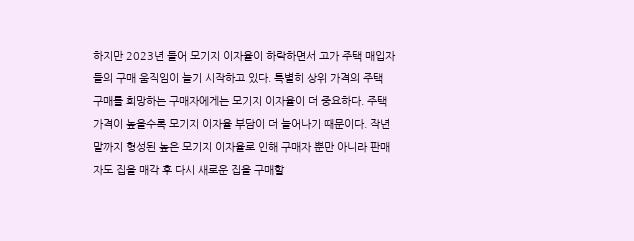하지만 2023년 들어 모기지 이자율이 하락하면서 고가 주택 매입자들의 구매 움직임이 늘기 시작하고 있다. 특별히 상위 가격의 주택 구매를 희망하는 구매자에게는 모기지 이자율이 더 중요하다. 주택 가격이 높을수록 모기지 이자율 부담이 더 늘어나기 때문이다. 작년 말까지 형성된 높은 모기지 이자율로 인해 구매자 뿐만 아니라 판매자도 집을 매각 후 다시 새로운 집을 구매할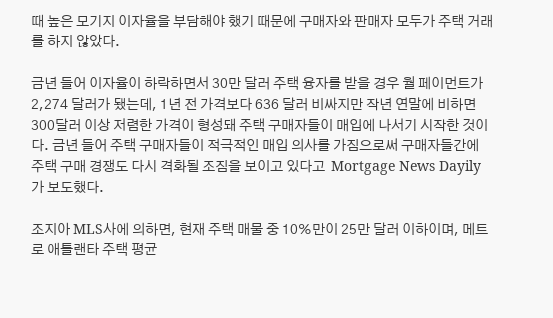때 높은 모기지 이자율을 부담해야 했기 때문에 구매자와 판매자 모두가 주택 거래를 하지 않았다.

금년 들어 이자율이 하락하면서 30만 달러 주택 융자를 받을 경우 월 페이먼트가 2,274 달러가 됐는데, 1년 전 가격보다 636 달러 비싸지만 작년 연말에 비하면 300달러 이상 저렴한 가격이 형성돼 주택 구매자들이 매입에 나서기 시작한 것이다. 금년 들어 주택 구매자들이 적극적인 매입 의사를 가짐으로써 구매자들간에 주택 구매 경쟁도 다시 격화될 조짐을 보이고 있다고  Mortgage News Dayily가 보도했다.

조지아 MLS사에 의하면, 현재 주택 매물 중 10%만이 25만 달러 이하이며, 메트로 애틀랜타 주택 평균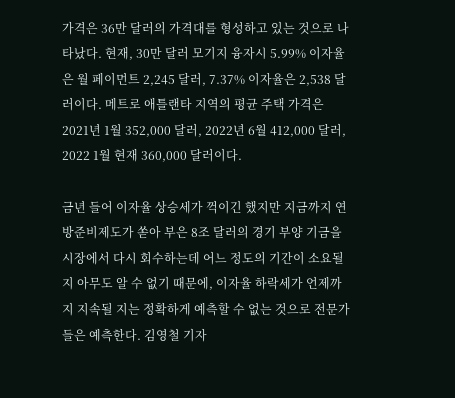가격은 36만 달러의 가격대를 형성하고 있는 것으로 나타났다. 현재, 30만 달러 모기지 융자시 5.99% 이자율은 월 페이먼트 2,245 달러, 7.37% 이자율은 2,538 달러이다. 메트로 애틀랜타 지역의 평균 주택 가격은 2021년 1월 352,000 달러, 2022년 6월 412,000 달러, 2022 1월 현재 360,000 달러이다.

금년 들어 이자율 상승세가 꺽이긴 했지만 지금까지 연방준비제도가 쏟아 부은 8조 달러의 경기 부양 기금을 시장에서 다시 회수하는데 어느 정도의 기간이 소요될 지 아무도 알 수 없기 때문에, 이자율 하락세가 언제까지 지속될 지는 정확하게 예측할 수 없는 것으로 전문가들은 예측한다. 김영철 기자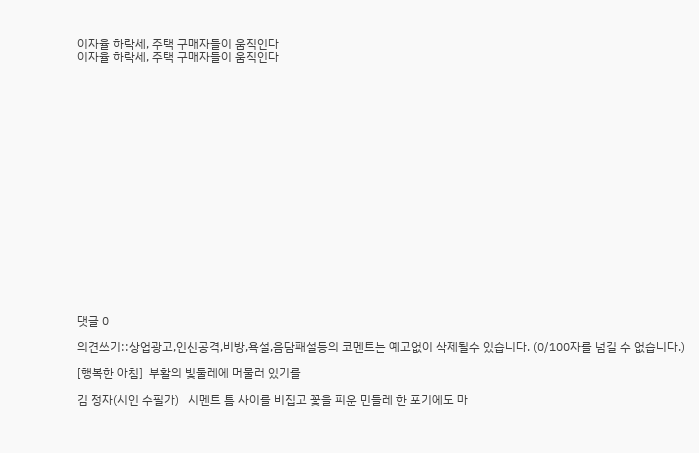이자율 하락세, 주택 구매자들이 움직인다
이자율 하락세, 주택 구매자들이 움직인다



















댓글 0

의견쓰기::상업광고,인신공격,비방,욕설,음담패설등의 코멘트는 예고없이 삭제될수 있습니다. (0/100자를 넘길 수 없습니다.)

[행복한 아침]  부활의 빛둘레에 머물러 있기를

김 정자(시인 수필가)   시멘트 틈 사이를 비집고 꽃을 피운 민들레 한 포기에도 마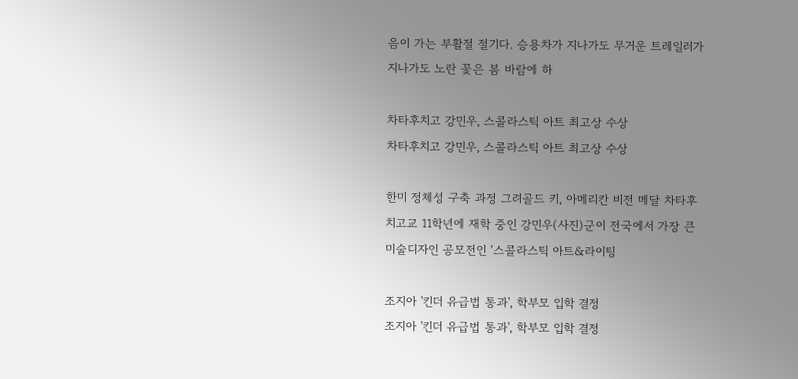음이 가는 부활절 절기다. 승용차가 지나가도 무거운 트레일러가 지나가도 노란 꽃은 봄 바람에 하

차타후치고 강민우, 스콜라스틱 아트 최고상 수상
차타후치고 강민우, 스콜라스틱 아트 최고상 수상

한미 정체성 구축 과정 그려골드 키, 아메리칸 비전 메달 차타후치고교 11학년에 재학 중인 강민우(사진)군이 전국에서 가장 큰 미술디자인 공모전인 ‘스콜라스틱 아트&라이팅

조지아 '킨더 유급법 통과', 학부모 입학 결정
조지아 '킨더 유급법 통과', 학부모 입학 결정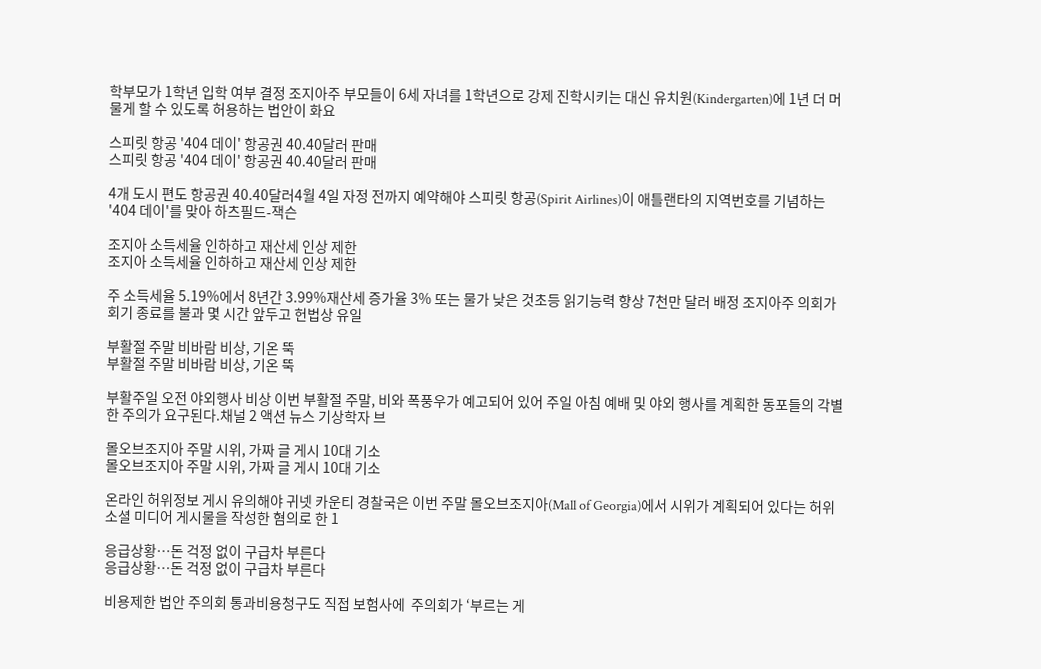학부모가 1학년 입학 여부 결정 조지아주 부모들이 6세 자녀를 1학년으로 강제 진학시키는 대신 유치원(Kindergarten)에 1년 더 머물게 할 수 있도록 허용하는 법안이 화요

스피릿 항공 '404 데이' 항공권 40.40달러 판매
스피릿 항공 '404 데이' 항공권 40.40달러 판매

4개 도시 편도 항공권 40.40달러4월 4일 자정 전까지 예약해야 스피릿 항공(Spirit Airlines)이 애틀랜타의 지역번호를 기념하는 '404 데이'를 맞아 하츠필드-잭슨

조지아 소득세율 인하하고 재산세 인상 제한
조지아 소득세율 인하하고 재산세 인상 제한

주 소득세율 5.19%에서 8년간 3.99%재산세 증가율 3% 또는 물가 낮은 것초등 읽기능력 향상 7천만 달러 배정 조지아주 의회가 회기 종료를 불과 몇 시간 앞두고 헌법상 유일

부활절 주말 비바람 비상, 기온 뚝
부활절 주말 비바람 비상, 기온 뚝

부활주일 오전 야외행사 비상 이번 부활절 주말, 비와 폭풍우가 예고되어 있어 주일 아침 예배 및 야외 행사를 계획한 동포들의 각별한 주의가 요구된다.채널 2 액션 뉴스 기상학자 브

몰오브조지아 주말 시위, 가짜 글 게시 10대 기소
몰오브조지아 주말 시위, 가짜 글 게시 10대 기소

온라인 허위정보 게시 유의해야 귀넷 카운티 경찰국은 이번 주말 몰오브조지아(Mall of Georgia)에서 시위가 계획되어 있다는 허위 소셜 미디어 게시물을 작성한 혐의로 한 1

응급상황…돈 걱정 없이 구급차 부른다
응급상황…돈 걱정 없이 구급차 부른다

비용제한 법안 주의회 통과비용청구도 직접 보험사에  주의회가 ‘부르는 게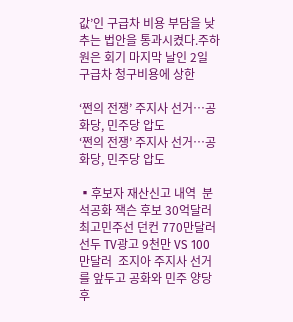값’인 구급차 비용 부담을 낮추는 법안을 통과시켰다.주하원은 회기 마지막 날인 2일 구급차 청구비용에 상한

‘쩐의 전쟁’ 주지사 선거…공화당, 민주당 압도
‘쩐의 전쟁’ 주지사 선거…공화당, 민주당 압도

▪후보자 재산신고 내역  분석공화 잭슨 후보 30억달러 최고민주선 던컨 770만달러 선두 TV광고 9천만 VS 100만달러  조지아 주지사 선거를 앞두고 공화와 민주 양당 후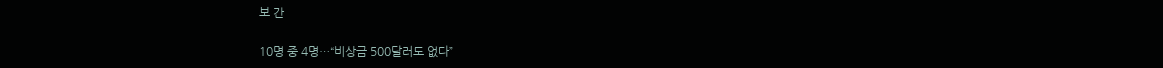보 간

10명 중 4명…“비상금 500달러도 없다”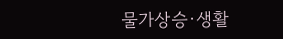물가상승·생활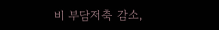비 부담저축 감소,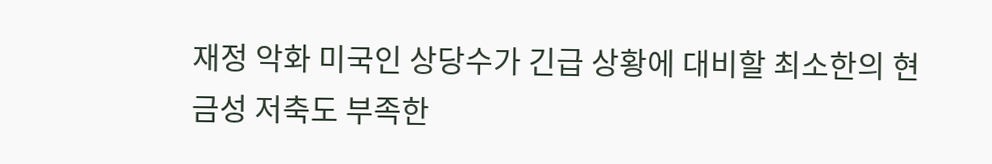재정 악화 미국인 상당수가 긴급 상황에 대비할 최소한의 현금성 저축도 부족한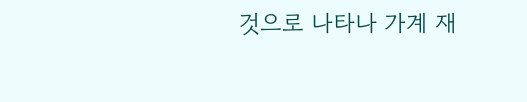것으로 나타나 가계 재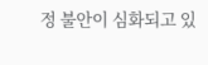정 불안이 심화되고 있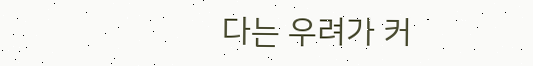다는 우려가 커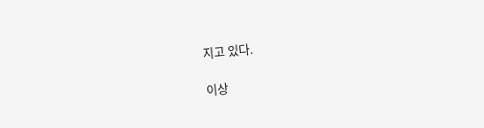지고 있다.

이상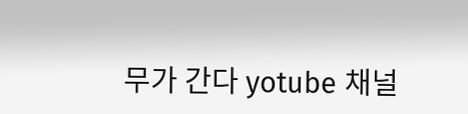무가 간다 yotube 채널